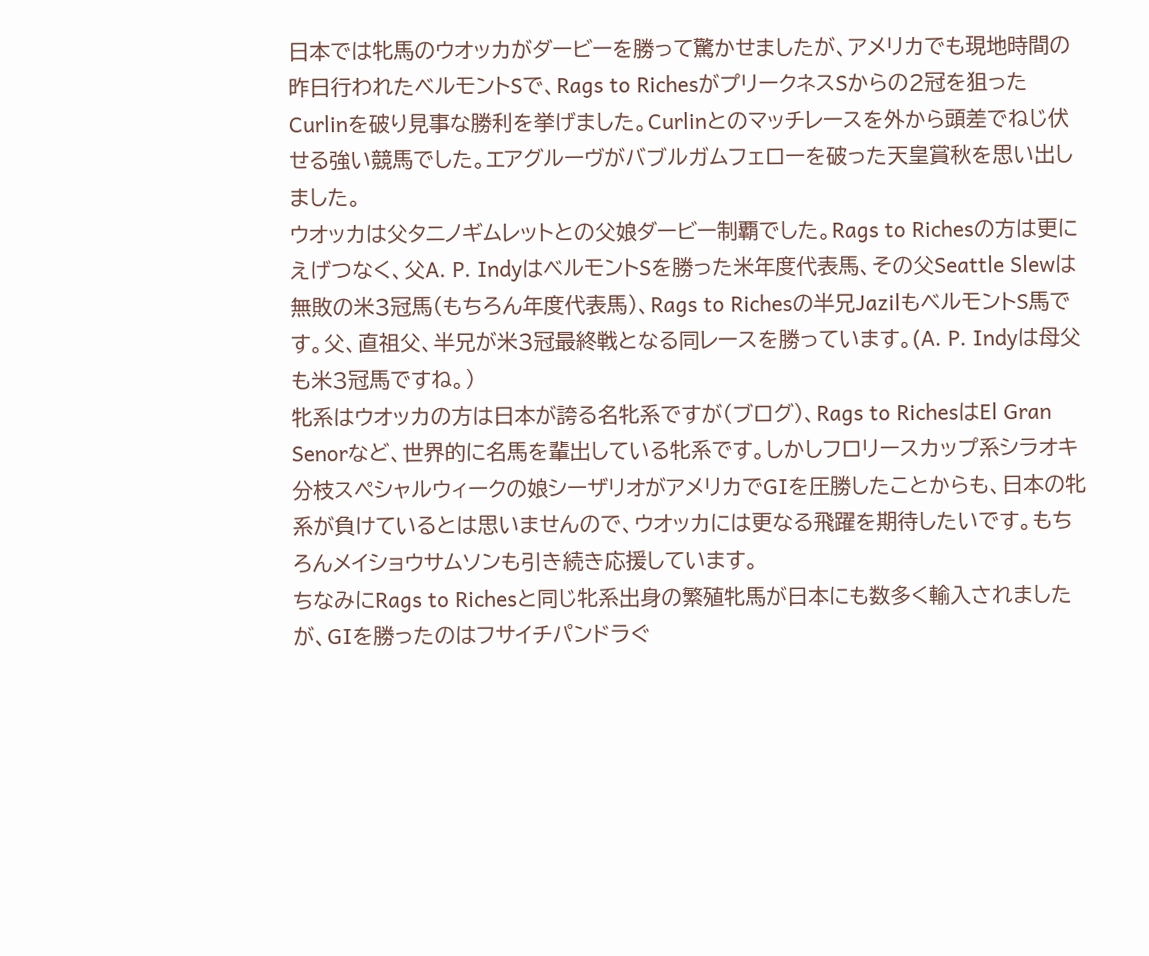日本では牝馬のウオッカがダービーを勝って驚かせましたが、アメリカでも現地時間の昨日行われたベルモントSで、Rags to RichesがプリークネスSからの2冠を狙ったCurlinを破り見事な勝利を挙げました。Curlinとのマッチレースを外から頭差でねじ伏せる強い競馬でした。エアグルーヴがバブルガムフェローを破った天皇賞秋を思い出しました。
ウオッカは父タニノギムレットとの父娘ダービー制覇でした。Rags to Richesの方は更にえげつなく、父A. P. IndyはベルモントSを勝った米年度代表馬、その父Seattle Slewは無敗の米3冠馬(もちろん年度代表馬)、Rags to Richesの半兄JazilもベルモントS馬です。父、直祖父、半兄が米3冠最終戦となる同レースを勝っています。(A. P. Indyは母父も米3冠馬ですね。)
牝系はウオッカの方は日本が誇る名牝系ですが(ブログ)、Rags to RichesはEl Gran Senorなど、世界的に名馬を輩出している牝系です。しかしフロリースカップ系シラオキ分枝スペシャルウィークの娘シーザリオがアメリカでGIを圧勝したことからも、日本の牝系が負けているとは思いませんので、ウオッカには更なる飛躍を期待したいです。もちろんメイショウサムソンも引き続き応援しています。
ちなみにRags to Richesと同じ牝系出身の繁殖牝馬が日本にも数多く輸入されましたが、GIを勝ったのはフサイチパンドラぐ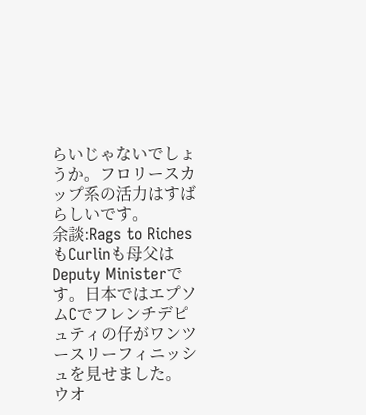らいじゃないでしょうか。フロリースカップ系の活力はすばらしいです。
余談:Rags to RichesもCurlinも母父はDeputy Ministerです。日本ではエプソムCでフレンチデピュティの仔がワンツースリーフィニッシュを見せました。
ウオ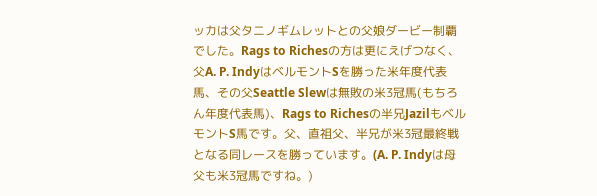ッカは父タニノギムレットとの父娘ダービー制覇でした。Rags to Richesの方は更にえげつなく、父A. P. IndyはベルモントSを勝った米年度代表馬、その父Seattle Slewは無敗の米3冠馬(もちろん年度代表馬)、Rags to Richesの半兄JazilもベルモントS馬です。父、直祖父、半兄が米3冠最終戦となる同レースを勝っています。(A. P. Indyは母父も米3冠馬ですね。)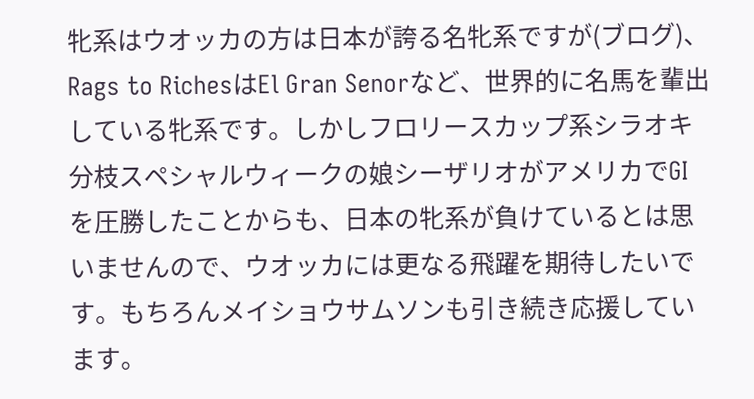牝系はウオッカの方は日本が誇る名牝系ですが(ブログ)、Rags to RichesはEl Gran Senorなど、世界的に名馬を輩出している牝系です。しかしフロリースカップ系シラオキ分枝スペシャルウィークの娘シーザリオがアメリカでGIを圧勝したことからも、日本の牝系が負けているとは思いませんので、ウオッカには更なる飛躍を期待したいです。もちろんメイショウサムソンも引き続き応援しています。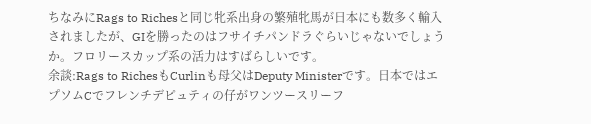ちなみにRags to Richesと同じ牝系出身の繁殖牝馬が日本にも数多く輸入されましたが、GIを勝ったのはフサイチパンドラぐらいじゃないでしょうか。フロリースカップ系の活力はすばらしいです。
余談:Rags to RichesもCurlinも母父はDeputy Ministerです。日本ではエプソムCでフレンチデピュティの仔がワンツースリーフ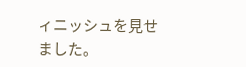ィニッシュを見せました。